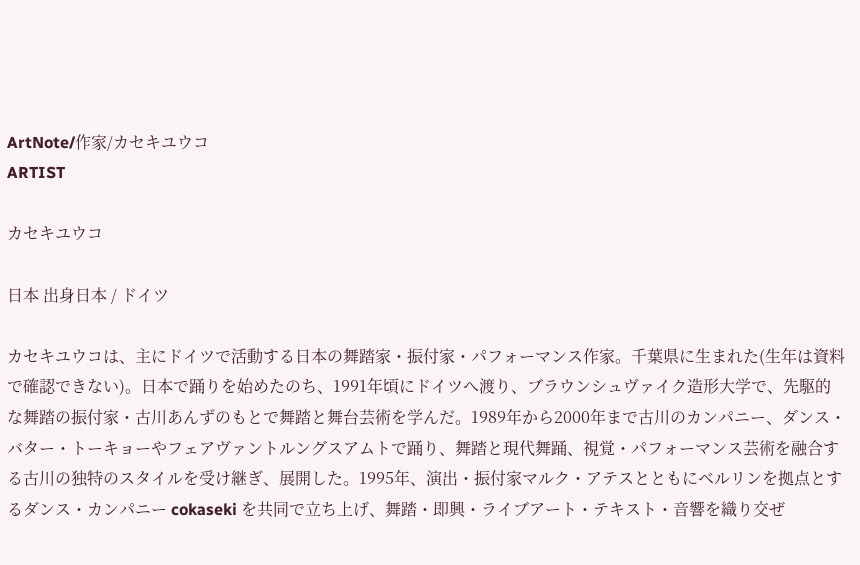ArtNote/作家/カセキユウコ
ARTIST

カセキユウコ

日本 出身日本 / ドイツ

カセキユウコは、主にドイツで活動する日本の舞踏家・振付家・パフォーマンス作家。千葉県に生まれた(生年は資料で確認できない)。日本で踊りを始めたのち、1991年頃にドイツへ渡り、ブラウンシュヴァイク造形大学で、先駆的な舞踏の振付家・古川あんずのもとで舞踏と舞台芸術を学んだ。1989年から2000年まで古川のカンパニー、ダンス・バター・トーキョーやフェアヴァントルングスアムトで踊り、舞踏と現代舞踊、視覚・パフォーマンス芸術を融合する古川の独特のスタイルを受け継ぎ、展開した。1995年、演出・振付家マルク・アテスとともにベルリンを拠点とするダンス・カンパニー cokaseki を共同で立ち上げ、舞踏・即興・ライブアート・テキスト・音響を織り交ぜ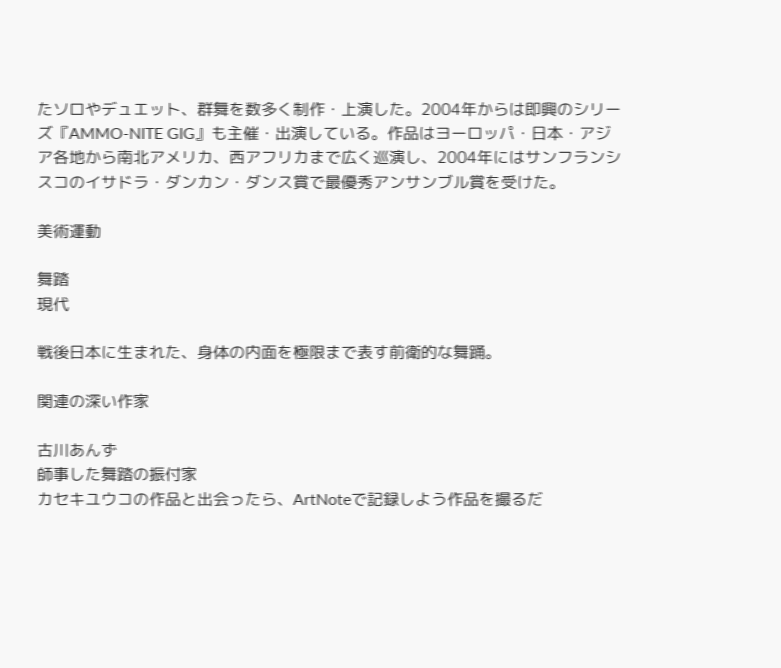たソロやデュエット、群舞を数多く制作・上演した。2004年からは即興のシリーズ『AMMO-NITE GIG』も主催・出演している。作品はヨーロッパ・日本・アジア各地から南北アメリカ、西アフリカまで広く巡演し、2004年にはサンフランシスコのイサドラ・ダンカン・ダンス賞で最優秀アンサンブル賞を受けた。

美術運動

舞踏
現代

戦後日本に生まれた、身体の内面を極限まで表す前衛的な舞踊。

関連の深い作家

古川あんず
師事した舞踏の振付家
カセキユウコの作品と出会ったら、ArtNoteで記録しよう作品を撮るだ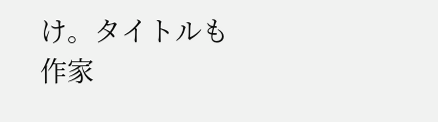け。タイトルも作家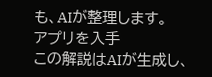も、AIが整理します。
アプリを入手
この解説はAIが生成し、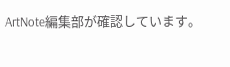ArtNote編集部が確認しています。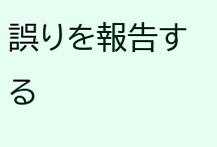誤りを報告する